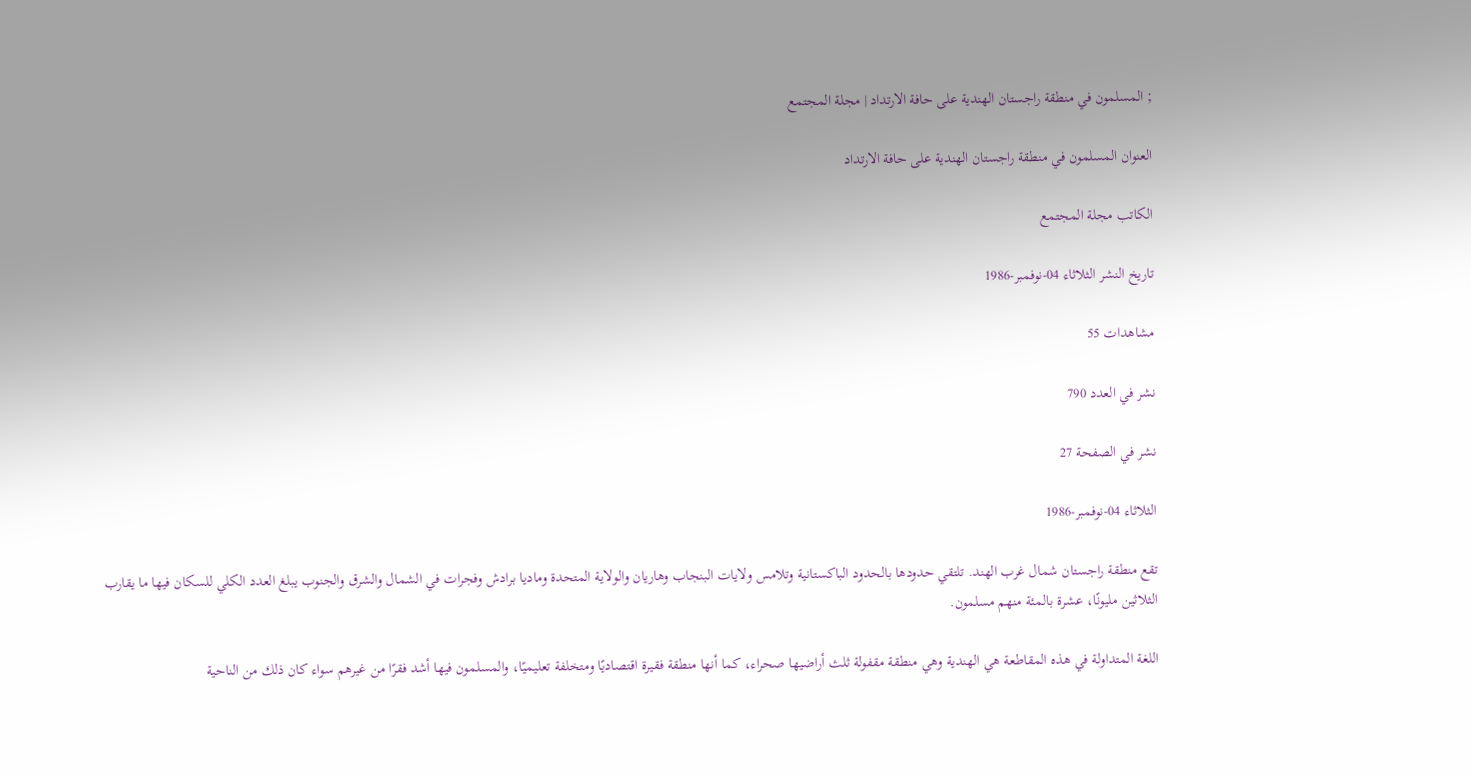; المسلمون في منطقة راجستان الهندية على حافة الارتداد | مجلة المجتمع

العنوان المسلمون في منطقة راجستان الهندية على حافة الارتداد

الكاتب مجلة المجتمع

تاريخ النشر الثلاثاء 04-نوفمبر-1986

مشاهدات 55

نشر في العدد 790

نشر في الصفحة 27

الثلاثاء 04-نوفمبر-1986

تقع منطقة راجستان شمال غرب الهند. تلتقي حدودها بالحدود الباكستانية وتلامس ولايات البنجاب وهاريان والولاية المتحدة وماديا برادش وفجرات في الشمال والشرق والجنوب يبلغ العدد الكلي للسكان فيها ما يقارب الثلاثين مليونًا، عشرة بالمئة منهم مسلمون.

اللغة المتداولة في هذه المقاطعة هي الهندية وهي منطقة مقفولة ثلث أراضيها صحراء، كما أنها منطقة فقيرة اقتصاديًا ومتخلفة تعليميًا، والمسلمون فيها أشد فقرًا من غيرهم سواء كان ذلك من الناحية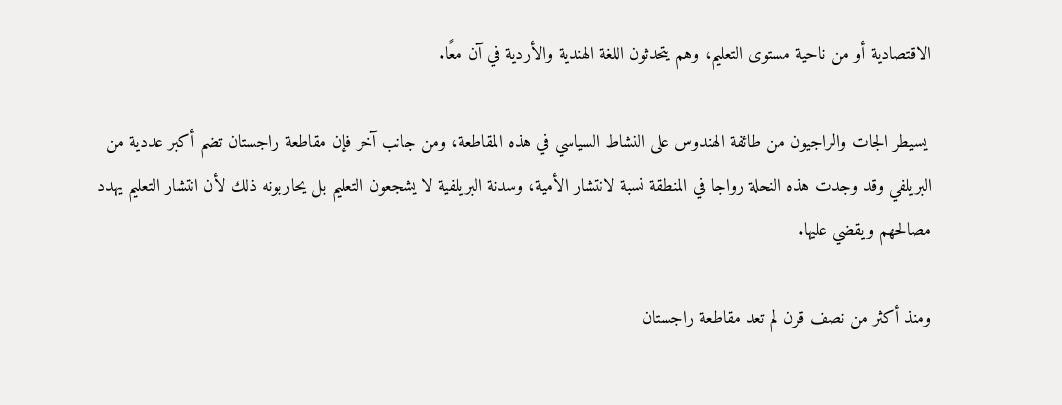الاقتصادية أو من ناحية مستوى التعليم، وهم يتحدثون اللغة الهندية والأردية في آن معًا.

 يسيطر الجات والراجيون من طائفة الهندوس على النشاط السياسي في هذه المقاطعة، ومن جانب آخر فإن مقاطعة راجستان تضم أكبر عددية من البريلفي وقد وجدت هذه النحلة رواجا في المنطقة نسبة لانتشار الأمية، وسدنة البريلفية لا يشجعون التعليم بل يحاربونه ذلك لأن انتشار التعليم يهدد مصالحهم ويقضي عليها.

ومنذ أكثر من نصف قرن لم تعد مقاطعة راجستان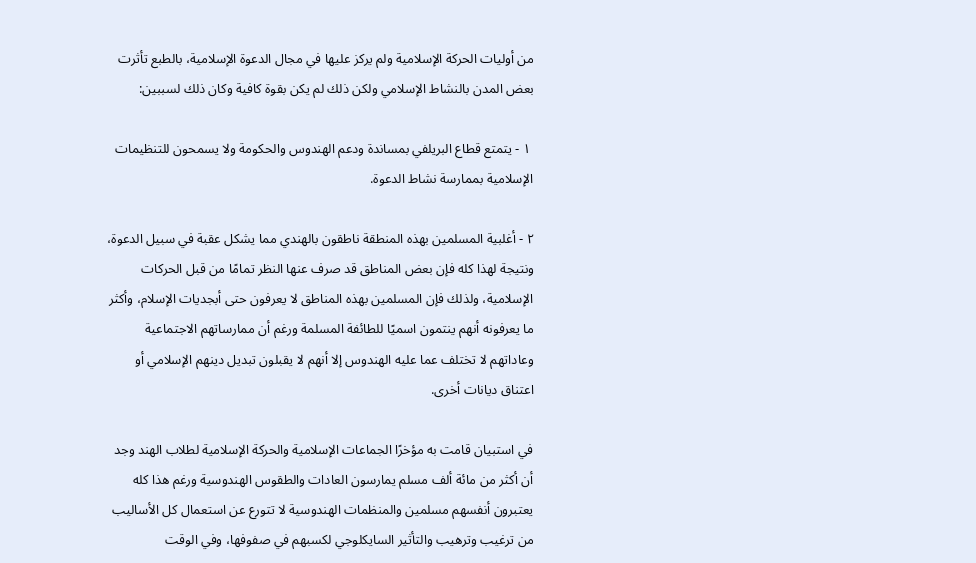من أوليات الحركة الإسلامية ولم يركز عليها في مجال الدعوة الإسلامية، بالطبع تأثرت بعض المدن بالنشاط الإسلامي ولكن ذلك لم يكن بقوة كافية وكان ذلك لسببين:

 ١ - يتمتع قطاع البريلفي بمساندة ودعم الهندوس والحكومة ولا يسمحون للتنظيمات الإسلامية بممارسة نشاط الدعوة.

٢ - أغلبية المسلمين بهذه المنطقة ناطقون بالهندي مما يشكل عقبة في سبيل الدعوة، ونتيجة لهذا كله فإن بعض المناطق قد صرف عنها النظر تمامًا من قبل الحركات الإسلامية، ولذلك فإن المسلمين بهذه المناطق لا يعرفون حتى أبجديات الإسلام، وأكثر ما يعرفونه أنهم ينتمون اسميًا للطائفة المسلمة ورغم أن ممارساتهم الاجتماعية وعاداتهم لا تختلف عما عليه الهندوس إلا أنهم لا يقبلون تبديل دينهم الإسلامي أو اعتناق ديانات أخرى.

في استبيان قامت به مؤخرًا الجماعات الإسلامية والحركة الإسلامية لطلاب الهند وجد أن أكثر من مائة ألف مسلم يمارسون العادات والطقوس الهندوسية ورغم هذا كله يعتبرون أنفسهم مسلمين والمنظمات الهندوسية لا تتورع عن استعمال كل الأساليب من ترغيب وترهيب والتأثير السايكلوجي لكسبهم في صفوفها، وفي الوقت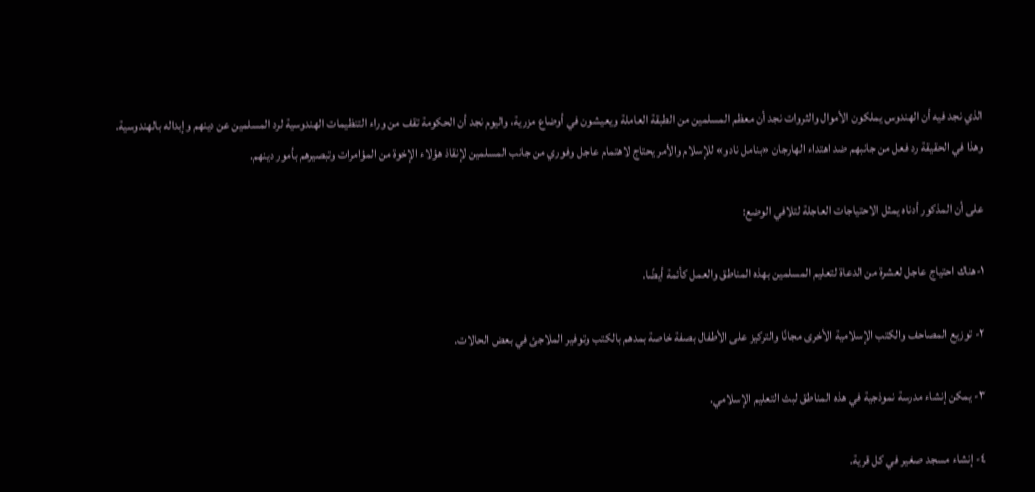الذي نجد فيه أن الهندوس يملكون الأموال والثروات نجد أن معظم المسلمين من الطبقة العاملة ويعيشون في أوضاع مزرية، واليوم نجد أن الحكومة تقف من وراء التنظيمات الهندوسية لرد المسلمين عن دينهم وإبداله بالهندوسية. وهذا في الحقيقة رد فعل من جانبهم ضد اهتداء الهارجان «بنامل نادو» للإسلام والأمر يحتاج لاهتمام عاجل وفوري من جانب المسلمين لإنقاذ هؤلاء الإخوة من المؤامرات وتبصيرهم بأمور دينهم.

على أن المذكور أدناه يمثل الاحتياجات العاجلة لتلافي الوضع:

١-هناك احتياج عاجل لعشرة من الدعاة لتعليم المسلمين بهذه المناطق والعمل كأئمة أيضًا.

٢- توزيع المصاحف والكتب الإسلامية الأخرى مجانًا والتركيز على الأطفال بصفة خاصة بمدهم بالكتب وتوفير الملاجئ في بعض الحالات.

٣- يمكن إنشاء مدرسة نموذجية في هذه المناطق لبث التعليم الإسلامي.

٤- إنشاء مسجد صغير في كل قرية.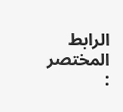الرابط المختصر :